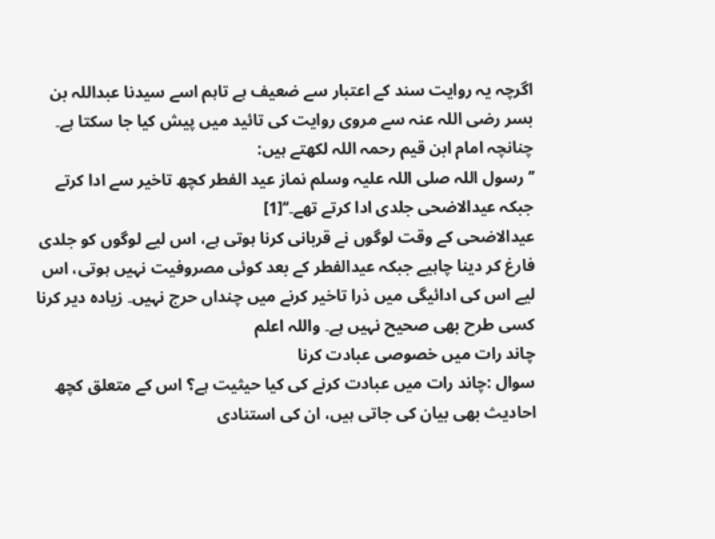اگرچہ یہ روایت سند کے اعتبار سے ضعیف ہے تاہم اسے سیدنا عبداللہ بن بسر رضی اللہ عنہ سے مروی روایت کی تائید میں پیش کیا جا سکتا ہے۔ چنانچہ امام ابن قیم رحمہ اللہ لکھتے ہیں:
’’رسول اللہ صلی اللہ علیہ وسلم نماز عید الفطر کچھ تاخیر سے ادا کرتے جبکہ عیدالاضحی جلدی ادا کرتے تھے۔‘‘[1]
عیدالاضحی کے وقت لوگوں نے قربانی کرنا ہوتی ہے، اس لیے لوگوں کو جلدی فارغ کر دینا چاہیے جبکہ عیدالفطر کے بعد کوئی مصروفیت نہیں ہوتی، اس لیے اس کی ادائیگی میں ذرا تاخیر کرنے میں چنداں حرج نہیں۔ زیادہ دیر کرنا کسی طرح بھی صحیح نہیں ہے۔ واللہ اعلم
چاند رات میں خصوصی عبادت کرنا
سوال :چاند رات میں عبادت کرنے کی کیا حیثیت ہے؟ اس کے متعلق کچھ احادیث بھی بیان کی جاتی ہیں، ان کی استنادی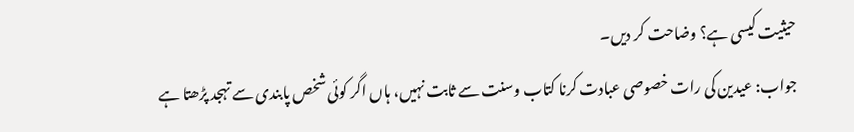حیثیت کیسی ہے؟ وضاحت کر دیں۔
جواب: عیدین کی رات خصوصی عبادت کرنا کتاب وسنت سے ثابت نہیں، ہاں اگر کوئی شخص پابندی سے تہجد پڑھتا ہے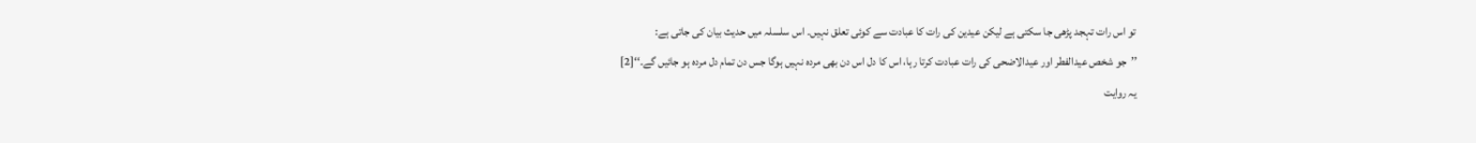تو اس رات تہجد پڑھی جا سکتی ہے لیکن عیدین کی رات کا عبادت سے کوئی تعلق نہیں۔ اس سلسلہ میں حدیث بیان کی جاتی ہے:
’’جو شخص عیدالفطر اور عیدالاضحی کی رات عبادت کرتا رہا، اس کا دل اس دن بھی مردہ نہیں ہوگا جس دن تمام دل مردہ ہو جائیں گے۔‘‘[2]
یہ روایت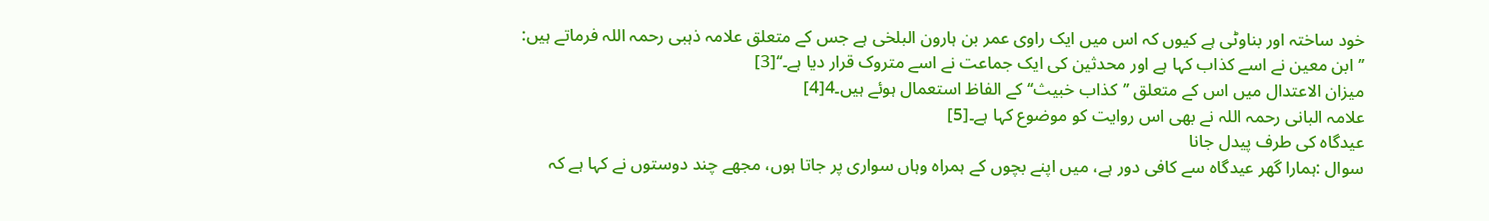خود ساختہ اور بناوٹی ہے کیوں کہ اس میں ایک راوی عمر بن ہارون البلخی ہے جس کے متعلق علامہ ذہبی رحمہ اللہ فرماتے ہیں:
’’ابن معین نے اسے کذاب کہا ہے اور محدثین کی ایک جماعت نے اسے متروک قرار دیا ہے۔‘‘[3]
میزان الاعتدال میں اس کے متعلق ’’کذاب خبیث‘‘ کے الفاظ استعمال ہوئے ہیں۔4[4]
علامہ البانی رحمہ اللہ نے بھی اس روایت کو موضوع کہا ہے۔[5]
عیدگاہ کی طرف پیدل جانا
سوال :ہمارا گھر عیدگاہ سے کافی دور ہے، میں اپنے بچوں کے ہمراہ وہاں سواری پر جاتا ہوں، مجھے چند دوستوں نے کہا ہے کہ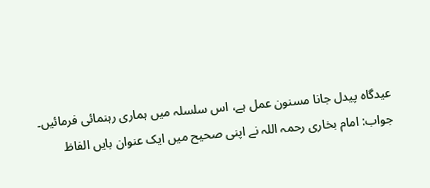عیدگاہ پیدل جانا مسنون عمل ہے، اس سلسلہ میں ہماری رہنمائی فرمائیں۔
جواب: امام بخاری رحمہ اللہ نے اپنی صحیح میں ایک عنوان بایں الفاظ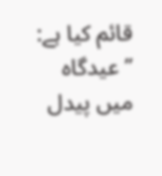قائم کیا ہے: ’’عیدگاہ میں پیدل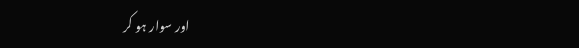اور سوار ہو کر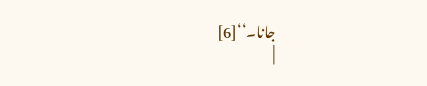جانا۔‘‘[6]
|